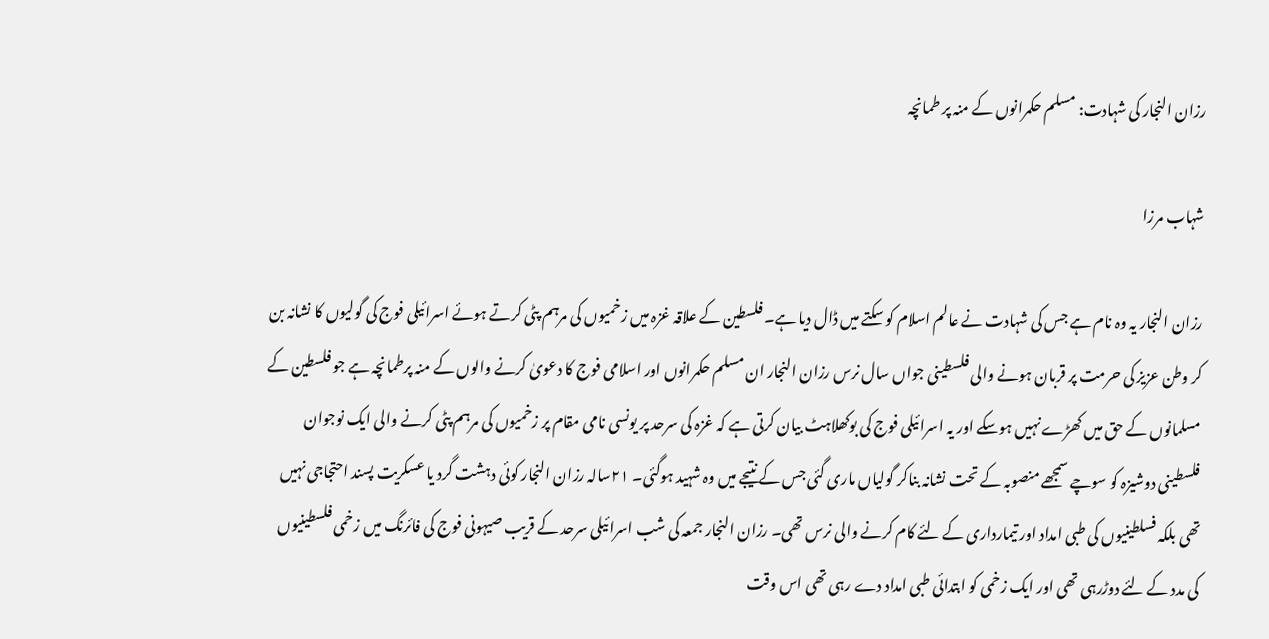رزان النجار کی شہادت: مسلم حکمرانوں کے منہ پر طمانچہ

شہاب مرزا

رزان النجار یہ وہ نام ہے جس کی شہادت نے عالم اسلام کو سکتے میں ڈال دیا ہے۔ فلسطین کے علاقہ غزہ میں زخمیوں کی مرہم پٹی کرتے ہوئے اسرائیلی فوج کی گولیوں کا نشانہ بن کر وطن عزیز کی حرمت پر قربان ہونے والی فلسطینی جواں سال نرس رزان النجار ان مسلم حکمرانوں اور اسلامی فوج کا دعویٰ کرنے والوں کے منہ پرطمانچہ ہے جو فلسطین کے مسلمانوں کے حق میں کھڑے نہیں ہوسکے اور یہ اسرائیلی فوج کی بوکھلاہٹ بیان کرتی ہے کہ غزہ کی سرحد پر یونسی نامی مقام پر زخمیوں کی مرہم پٹی کرنے والی ایک نوجوان فلسطینی دوشیزہ کو سوچے سمجھے منصوبہ کے تحت نشانہ بناکر گولیاں ماری گئی جس کے نتیجے میں وہ شہید ہوگئی۔ ۲۱سالہ رزان النجار کوئی دہشت گرد یا عسکریت پسند احتجاجی نہیں تھی بلکہ فسلطینیوں کی طبی امداد اور تیمارداری کے لئے کام کرنے والی نرس تھی۔ رزان النجار جمعہ کی شب اسرائیلی سرحد کے قریب صیہونی فوج کی فائرنگ میں زخمی فلسطینیوں کی مدد کے لئے دوڑرہی تھی اور ایک زخمی کو ابتدائی طبی امداد دے رہی تھی اس وقت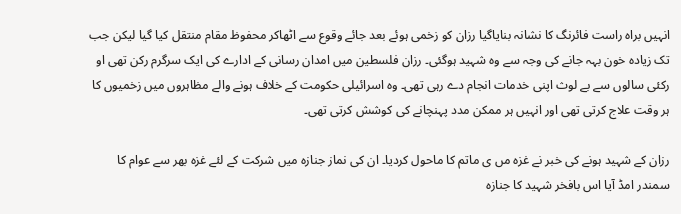انہیں براہ راست فائرنگ کا نشانہ بنایاگیا رزان کو زخمی ہوئے بعد جائے وقوع سے اٹھاکر محفوظ مقام منتقل کیا گیا لیکن جب تک زیادہ خون بہہ جانے کی وجہ سے وہ شہید ہوگئی۔ رزان فلسطین میں امدان رسانی کے ادارے کی ایک سرگرم رکن تھی او رکئی سالوں سے بے لوث اپنی خدمات انجام دے رہی تھی۔ وہ اسرائیلی حکومت کے خلاف ہونے والے مظاہروں میں زخمیوں کا ہر وقت علاج کرتی تھی اور انہیں ہر ممکن مدد پہنچانے کی کوشش کرتی تھی۔

رزان کے شہید ہونے کی خبر نے غزہ مں ی ماتم کا ماحول کردیا۔ ان کی نماز جنازہ میں شرکت کے لئے غزہ بھر سے عوام کا سمندر امڈ آیا اس بافخر شہید کا جنازہ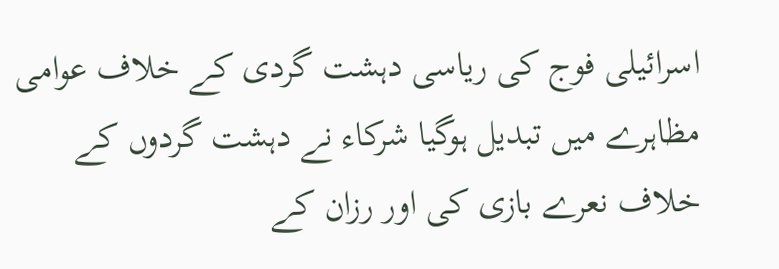اسرائیلی فوج کی ریاسی دہشت گردی کے خلاف عوامی مظاہرے میں تبدیل ہوگیا شرکاء نے دہشت گردوں کے خلاف نعرے بازی کی اور رزان کے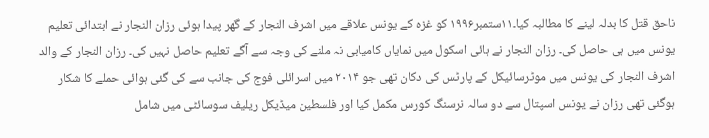ناحق قتل کا بدلہ لینے کا مطالبہ کیا۔۱۱ستمبر۱۹۹۶ کو غزہ کے یونس علاقے میں اشرف النجار کے گھر پیدا ہوئی رزان النجار نے ابتدائی تعلیم یونس میں ہی حاصل کی۔ رزان النجار نے ہائی اسکول میں نمایاں کامیابی نہ ملنے کی وجہ سے آگے تعلیم حاصل نہیں کی۔ رزان النجار کے والد اشرف النجار کی یونس میں موٹرسائیکل کے پارٹس کی دکان تھی جو ۲۰۱۴ میں اسرائلی فوج کی جانب سے کی گئی ہوائی حملے کا شکار ہوگئی تھی رزان نے یونس اسپتال سے دو سالہ نرسنگ کورس مکمل کیا اور فلسطین میڈیکل ریلیف سوسائٹی میں شامل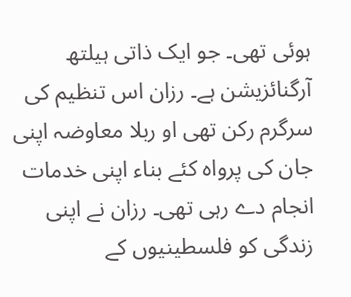ہوئی تھی۔ جو ایک ذاتی ہیلتھ آرگنائزیشن ہے۔ رزان اس تنظیم کی سرگرم رکن تھی او ربلا معاوضہ اپنی جان کی پرواہ کئے بناء اپنی خدمات انجام دے رہی تھی۔ رزان نے اپنی زندگی کو فلسطینیوں کے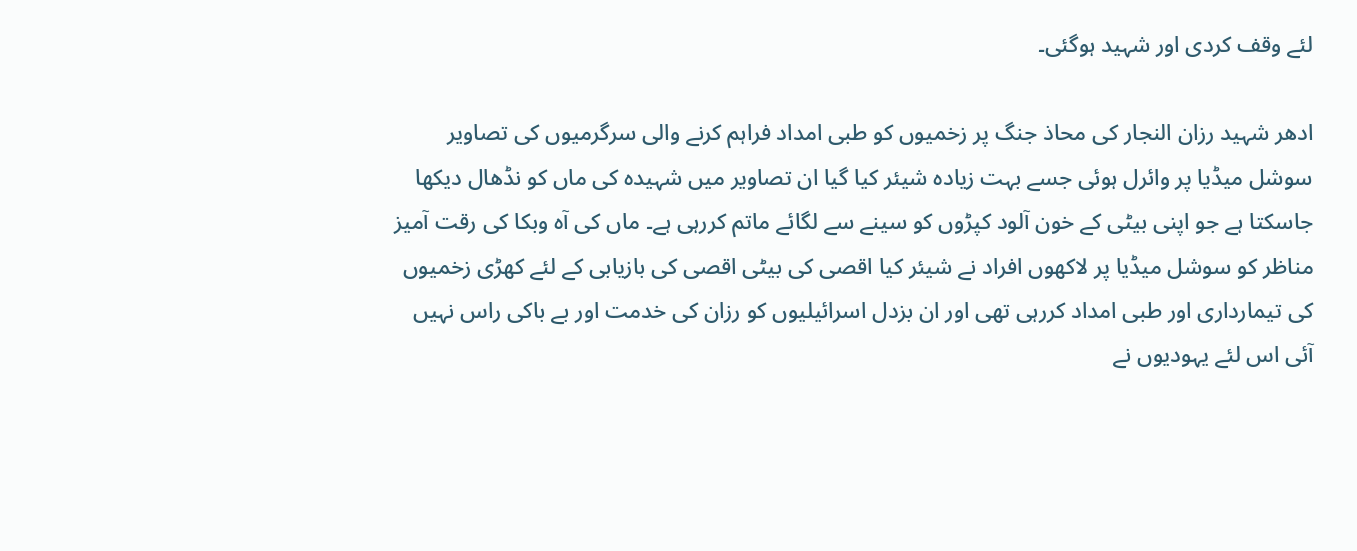لئے وقف کردی اور شہید ہوگئی۔

ادھر شہید رزان النجار کی محاذ جنگ پر زخمیوں کو طبی امداد فراہم کرنے والی سرگرمیوں کی تصاویر سوشل میڈیا پر وائرل ہوئی جسے بہت زیادہ شیئر کیا گیا ان تصاویر میں شہیدہ کی ماں کو نڈھال دیکھا جاسکتا ہے جو اپنی بیٹی کے خون آلود کپڑوں کو سینے سے لگائے ماتم کررہی ہے۔ ماں کی آہ وبکا کی رقت آمیز مناظر کو سوشل میڈیا پر لاکھوں افراد نے شیئر کیا اقصی کی بیٹی اقصی کی بازیابی کے لئے کھڑی زخمیوں کی تیمارداری اور طبی امداد کررہی تھی اور ان بزدل اسرائیلیوں کو رزان کی خدمت اور بے باکی راس نہیں آئی اس لئے یہودیوں نے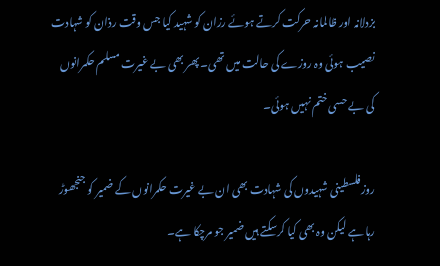بزدلانہ اور ظالمانہ حرکت کرتے ہوئے رزان کو شہید کیا جس وقت رذان کو شہادت نصیب ہوئی وہ روزے کی حالت میں تھی۔ پھر بھی بے غیرت مسلم حکمرانوں کی بے حسی ختم نہیں ہوئی۔

روزفلسطینی شہیدوں کی شہادت بھی ان بے غیرت حکمرانوں کے ضمیر کو جنجھوڑ رہا ہے لیکن وہ بھی کیا کرسکتے ہیں ضمیر جو مرچکا ہے۔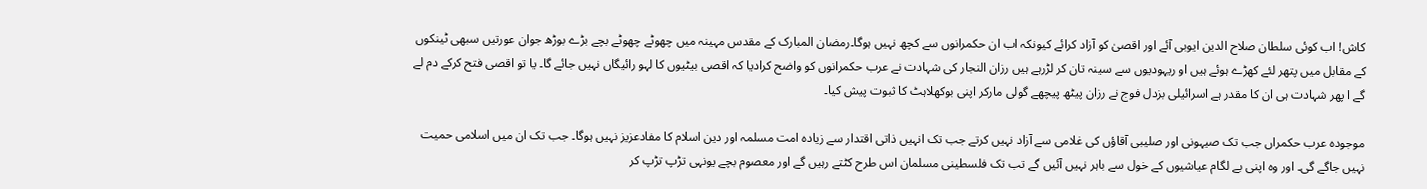کاش! اب کوئی سلطان صلاح الدین ایوبی آئے اور اقصیٰ کو آزاد کرائے کیونکہ اب ان حکمرانوں سے کچھ نہیں ہوگا۔رمضان المبارک کے مقدس مہینہ میں چھوٹے چھوٹے بچے بڑے بوڑھ جوان عورتیں سبھی ٹینکوں کے مقابل میں پتھر لئے کھڑے ہوئے ہیں او ریہودیوں سے سینہ تان کر لڑرہے ہیں رزان النجار کی شہادت نے عرب حکمرانوں کو واضح کرادیا کہ اقصی بیٹیوں کا لہو رائیگاں نہیں جائے گا۔ یا تو اقصی فتح کرکے دم لے گے ا پھر شہادت ہی ان کا مقدر ہے اسرائیلی بزدل فوج نے رزان پیٹھ پیچھے گولی مارکر اپنی بوکھلاہٹ کا ثبوت پیش کیا۔

موجودہ عرب حکمراں جب تک صیہونی اور صلیبی آقاؤں کی غلامی سے آزاد نہیں کرتے جب تک انہیں ذاتی اقتدار سے زیادہ امت مسلمہ اور دین اسلام کا مفادعزیز نہیں ہوگا۔ جب تک ان میں اسلامی حمیت نہیں جاگے گی۔ اور وہ اپنی بے لگام عیاشیوں کے خول سے باہر نہیں آئیں گے تب تک فلسطینی مسلمان اس طرح کٹتے رہیں گے اور معصوم بچے یونہی تڑپ تڑپ کر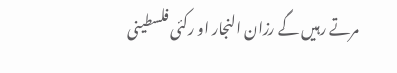مرتے رہیں گے رزان النجار او رکئی فلسطینی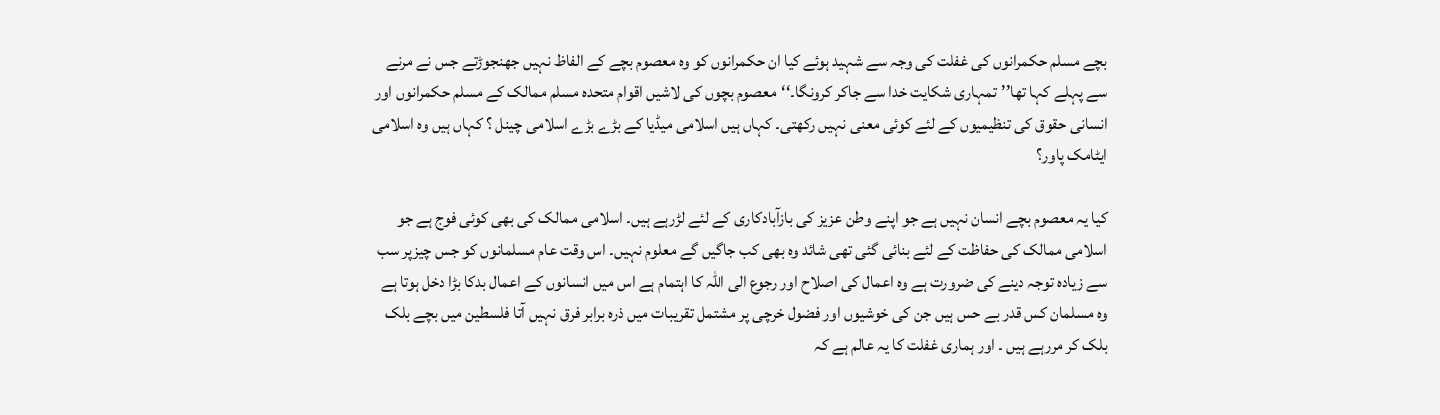بچے مسلم حکمرانوں کی غفلت کی وجہ سے شہید ہوئے کیا ان حکمرانوں کو وہ معصوم بچے کے الفاظ نہیں جھنجوڑتے جس نے مرنے سے پہلے کہا تھا’’تمہاری شکایت خدا سے جاکر کرونگا۔‘‘معصوم بچوں کی لاشیں اقوام متحدہ مسلم ممالک کے مسلم حکمرانوں اور انسانی حقوق کی تنظیمیوں کے لئے کوئی معنی نہیں رکھتی۔ کہاں ہیں اسلامی میڈیا کے بڑے بڑے اسلامی چینل ؟ کہاں ہیں وہ اسلامی ایٹامک پاور؟

کیا یہ معصوم بچے انسان نہیں ہے جو اپنے وطن عزیز کی بازآبادکاری کے لئے لڑرہے ہیں۔ اسلامی ممالک کی بھی کوئی فوج ہے جو اسلامی ممالک کی حفاظت کے لئے بنائی گئی تھی شائد وہ بھی کب جاگیں گے معلوم نہیں۔ اس وقت عام مسلمانوں کو جس چیزپر سب سے زیادہ توجہ دینے کی ضرورت ہے وہ اعمال کی اصلاح اور رجوع الی اللہ کا اہتمام ہے اس میں انسانوں کے اعمال بدکا بڑا دخل ہوتا ہے وہ مسلمان کس قدر بے حس ہیں جن کی خوشیوں اور فضول خرچی پر مشتمل تقریبات میں ذرہ برابر فرق نہیں آتا فلسطین میں بچے بلک بلک کر مررہے ہیں ۔ اور ہماری غفلت کا یہ عالم ہے کہ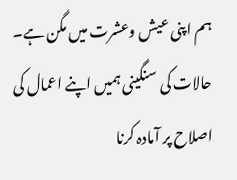ہم اپنی عیش وعشرت میں مگن ہے۔ حالات کی سنگینی ہمیں اپنے اعمال کی اصلاح پر آمادہ کرنا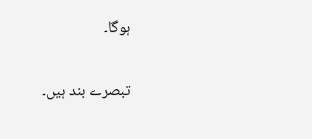ہوگا۔

تبصرے بند ہیں۔